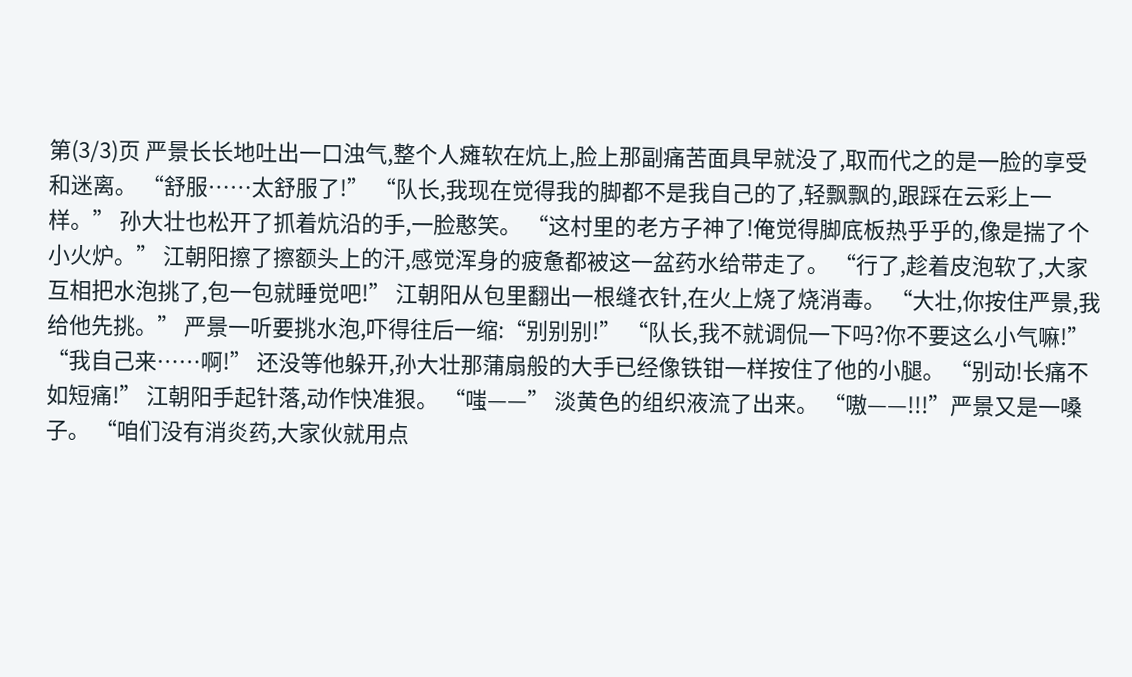第(3/3)页 严景长长地吐出一口浊气,整个人瘫软在炕上,脸上那副痛苦面具早就没了,取而代之的是一脸的享受和迷离。 “舒服……太舒服了!” “队长,我现在觉得我的脚都不是我自己的了,轻飘飘的,跟踩在云彩上一样。” 孙大壮也松开了抓着炕沿的手,一脸憨笑。 “这村里的老方子神了!俺觉得脚底板热乎乎的,像是揣了个小火炉。” 江朝阳擦了擦额头上的汗,感觉浑身的疲惫都被这一盆药水给带走了。 “行了,趁着皮泡软了,大家互相把水泡挑了,包一包就睡觉吧!” 江朝阳从包里翻出一根缝衣针,在火上烧了烧消毒。 “大壮,你按住严景,我给他先挑。” 严景一听要挑水泡,吓得往后一缩:“别别别!” “队长,我不就调侃一下吗?你不要这么小气嘛!” “我自己来……啊!” 还没等他躲开,孙大壮那蒲扇般的大手已经像铁钳一样按住了他的小腿。 “别动!长痛不如短痛!” 江朝阳手起针落,动作快准狠。 “嗤——” 淡黄色的组织液流了出来。 “嗷——!!!”严景又是一嗓子。 “咱们没有消炎药,大家伙就用点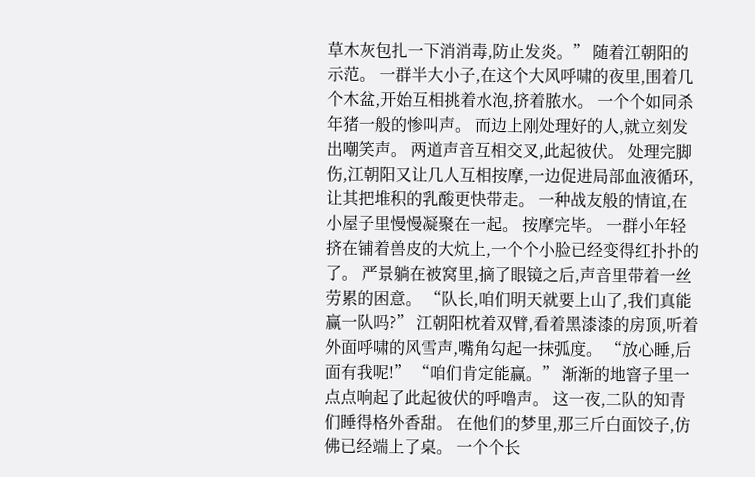草木灰包扎一下消消毒,防止发炎。” 随着江朝阳的示范。 一群半大小子,在这个大风呼啸的夜里,围着几个木盆,开始互相挑着水泡,挤着脓水。 一个个如同杀年猪一般的惨叫声。 而边上刚处理好的人,就立刻发出嘲笑声。 两道声音互相交叉,此起彼伏。 处理完脚伤,江朝阳又让几人互相按摩,一边促进局部血液循环,让其把堆积的乳酸更快带走。 一种战友般的情谊,在小屋子里慢慢凝聚在一起。 按摩完毕。 一群小年轻挤在铺着兽皮的大炕上,一个个小脸已经变得红扑扑的了。 严景躺在被窝里,摘了眼镜之后,声音里带着一丝劳累的困意。 “队长,咱们明天就要上山了,我们真能赢一队吗?” 江朝阳枕着双臂,看着黑漆漆的房顶,听着外面呼啸的风雪声,嘴角勾起一抹弧度。 “放心睡,后面有我呢!” “咱们肯定能赢。” 渐渐的地窨子里一点点响起了此起彼伏的呼噜声。 这一夜,二队的知青们睡得格外香甜。 在他们的梦里,那三斤白面饺子,仿佛已经端上了桌。 一个个长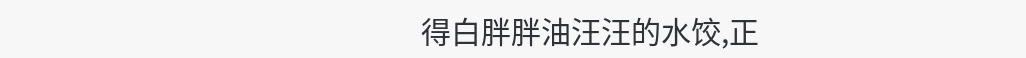得白胖胖油汪汪的水饺,正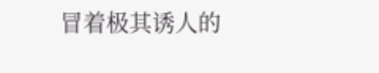冒着极其诱人的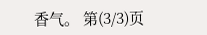香气。 第(3/3)页